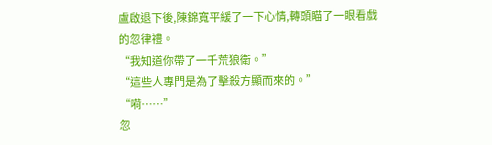盧啟退下後,陳錦寬平緩了一下心情,轉頭瞄了一眼看戲的忽律禮。
“我知道你帶了一千荒狼衛。”
“這些人專門是為了擊殺方顯而來的。”
“嗬……”
忽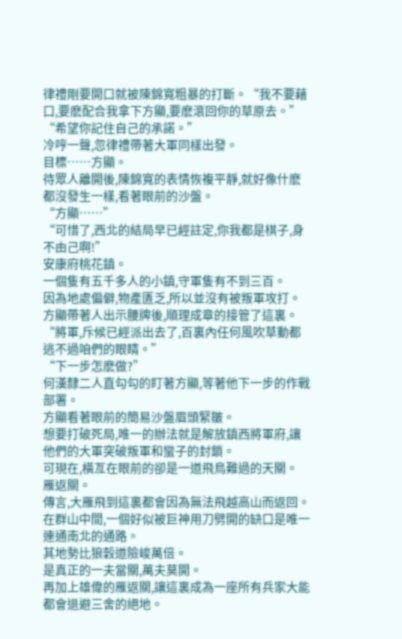律禮剛要開口就被陳錦寬粗暴的打斷。“我不要藉口,要麽配合我拿下方顯,要麽滾回你的草原去。”
“希望你記住自己的承諾。”
冷哼一聲,忽律禮帶著大軍同樣出發。
目標……方顯。
待眾人離開後,陳錦寬的表情恢複平靜,就好像什麽都沒發生一樣,看著眼前的沙盤。
“方顯……”
“可惜了,西北的結局早已經註定,你我都是棋子,身不由己啊!”
安康府桃花鎮。
一個隻有五千多人的小鎮,守軍隻有不到三百。
因為地處偏僻,物產匱乏,所以並沒有被叛軍攻打。
方顯帶著人出示腰牌後,順理成章的接管了這裏。
“將軍,斥候已經派出去了,百裏內任何風吹草動都逃不過咱們的眼睛。”
“下一步怎麽做?”
何漢隸二人直勾勾的盯著方顯,等著他下一步的作戰部署。
方顯看著眼前的簡易沙盤眉頭緊皺。
想要打破死局,唯一的辦法就是解放鎮西將軍府,讓他們的大軍突破叛軍和蠻子的封鎖。
可現在,橫亙在眼前的卻是一道飛鳥難過的天關。
雁返關。
傳言,大雁飛到這裏都會因為無法飛越高山而返回。
在群山中間,一個好似被巨神用刀劈開的缺口是唯一連通南北的通路。
其地勢比狼穀道險峻萬倍。
是真正的一夫當關,萬夫莫開。
再加上雄偉的雁返關,讓這裏成為一座所有兵家大能都會退避三舍的絕地。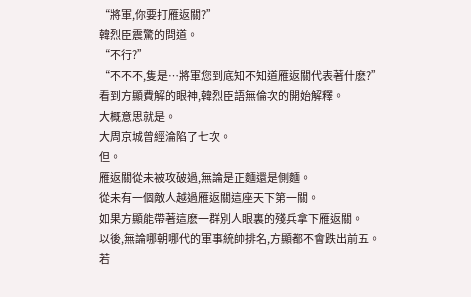“將軍,你要打雁返關?”
韓烈臣震驚的問道。
“不行?”
“不不不,隻是…將軍您到底知不知道雁返關代表著什麽?”
看到方顯費解的眼神,韓烈臣語無倫次的開始解釋。
大概意思就是。
大周京城曾經淪陷了七次。
但。
雁返關從未被攻破過,無論是正麵還是側麵。
從未有一個敵人越過雁返關這座天下第一關。
如果方顯能帶著這麽一群別人眼裏的殘兵拿下雁返關。
以後,無論哪朝哪代的軍事統帥排名,方顯都不會跌出前五。
若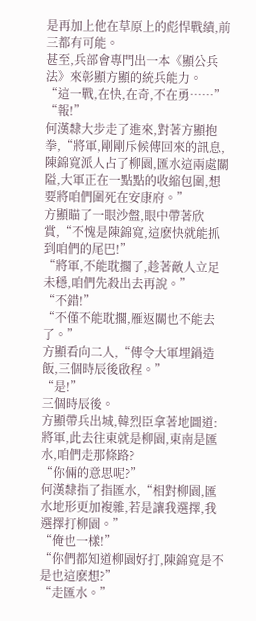是再加上他在草原上的彪悍戰績,前三都有可能。
甚至,兵部會專門出一本《顯公兵法》來彰顯方顯的統兵能力。
“這一戰,在快,在奇,不在勇……”
“報!”
何漢隸大步走了進來,對著方顯抱拳,“將軍,剛剛斥候傳回來的訊息,陳錦寬派人占了柳園,匯水這兩處關隘,大軍正在一點點的收縮包圍,想要將咱們圍死在安康府。”
方顯瞄了一眼沙盤,眼中帶著欣賞,“不愧是陳錦寬,這麽快就能抓到咱們的尾巴!”
“將軍,不能耽擱了,趁著敵人立足未穩,咱們先殺出去再說。”
“不錯!”
“不僅不能耽擱,雁返關也不能去了。”
方顯看向二人,“傳令大軍埋鍋造飯,三個時辰後啟程。”
“是!”
三個時辰後。
方顯帶兵出城,韓烈臣拿著地圖道:將軍,此去往東就是柳園,東南是匯水,咱們走那條路?
“你倆的意思呢?”
何漢隸指了指匯水,“相對柳園,匯水地形更加複雜,若是讓我選擇,我選擇打柳園。”
“俺也一樣!”
“你們都知道柳園好打,陳錦寬是不是也這麽想?”
“走匯水。”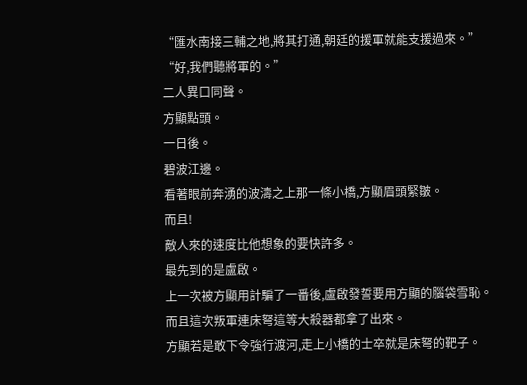“匯水南接三輔之地,將其打通,朝廷的援軍就能支援過來。”
“好,我們聽將軍的。”
二人異口同聲。
方顯點頭。
一日後。
碧波江邊。
看著眼前奔湧的波濤之上那一條小橋,方顯眉頭緊皺。
而且!
敵人來的速度比他想象的要快許多。
最先到的是盧啟。
上一次被方顯用計騙了一番後,盧啟發誓要用方顯的腦袋雪恥。
而且這次叛軍連床弩這等大殺器都拿了出來。
方顯若是敢下令強行渡河,走上小橋的士卒就是床弩的靶子。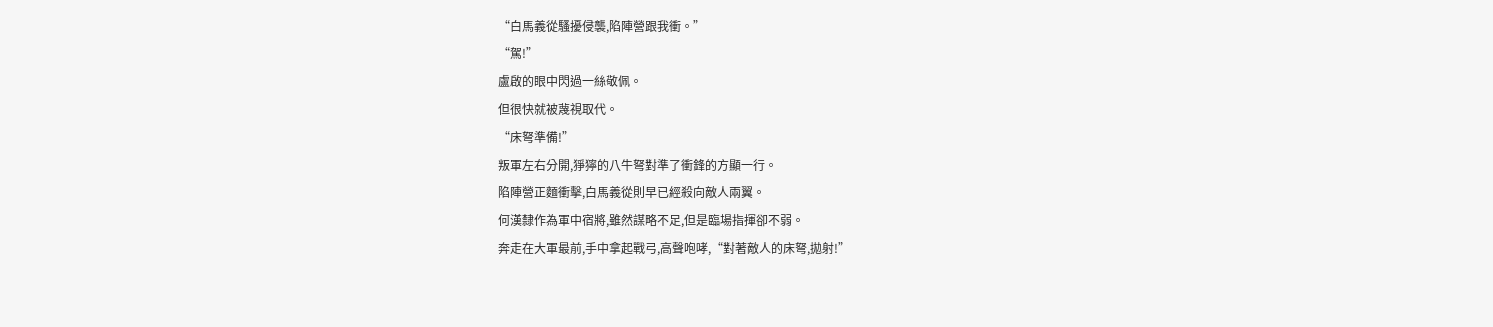“白馬義從騷擾侵襲,陷陣營跟我衝。”
“駕!”
盧啟的眼中閃過一絲敬佩。
但很快就被蔑視取代。
“床弩準備!”
叛軍左右分開,猙獰的八牛弩對準了衝鋒的方顯一行。
陷陣營正麵衝擊,白馬義從則早已經殺向敵人兩翼。
何漢隸作為軍中宿將,雖然謀略不足,但是臨場指揮卻不弱。
奔走在大軍最前,手中拿起戰弓,高聲咆哮,“對著敵人的床弩,拋射!”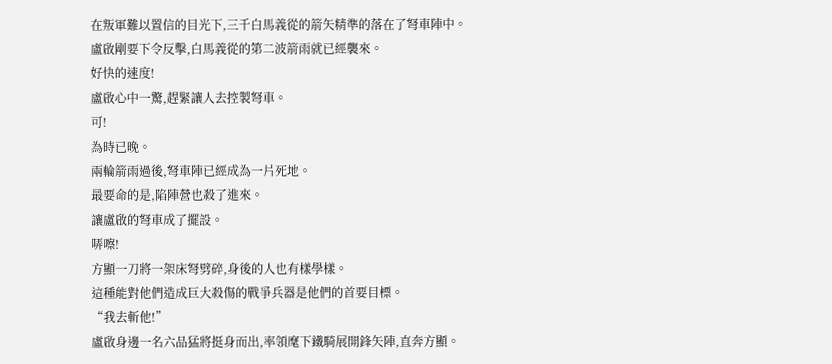在叛軍難以置信的目光下,三千白馬義從的箭矢精準的落在了弩車陣中。
盧啟剛要下令反擊,白馬義從的第二波箭雨就已經襲來。
好快的速度!
盧啟心中一驚,趕緊讓人去控製弩車。
可!
為時已晚。
兩輪箭雨過後,弩車陣已經成為一片死地。
最要命的是,陷陣營也殺了進來。
讓盧啟的弩車成了擺設。
哢嚓!
方顯一刀將一架床弩劈碎,身後的人也有樣學樣。
這種能對他們造成巨大殺傷的戰爭兵器是他們的首要目標。
“我去斬他!”
盧啟身邊一名六品猛將挺身而出,率領麾下鐵騎展開鋒矢陣,直奔方顯。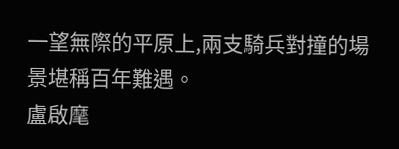一望無際的平原上,兩支騎兵對撞的場景堪稱百年難遇。
盧啟麾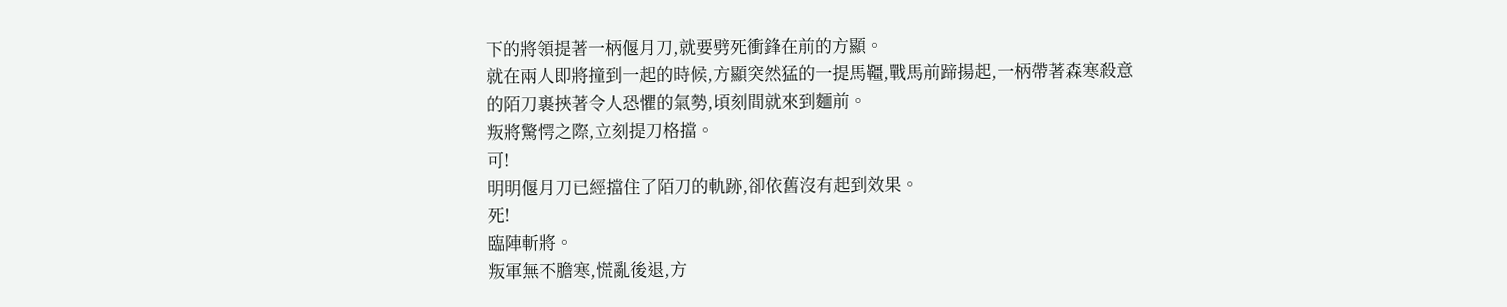下的將領提著一柄偃月刀,就要劈死衝鋒在前的方顯。
就在兩人即將撞到一起的時候,方顯突然猛的一提馬韁,戰馬前蹄揚起,一柄帶著森寒殺意的陌刀裹挾著令人恐懼的氣勢,頃刻間就來到麵前。
叛將驚愕之際,立刻提刀格擋。
可!
明明偃月刀已經擋住了陌刀的軌跡,卻依舊沒有起到效果。
死!
臨陣斬將。
叛軍無不膽寒,慌亂後退,方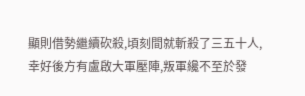顯則借勢繼續砍殺,頃刻間就斬殺了三五十人,幸好後方有盧啟大軍壓陣,叛軍纔不至於發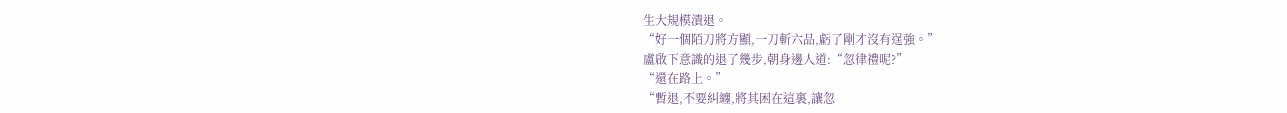生大規模潰退。
“好一個陌刀將方顯,一刀斬六品,虧了剛才沒有逞強。”
盧啟下意識的退了幾步,朝身邊人道:“忽律禮呢?”
“還在路上。”
“暫退,不要糾纏,將其困在這裏,讓忽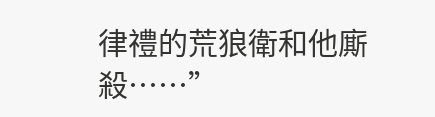律禮的荒狼衛和他廝殺……”